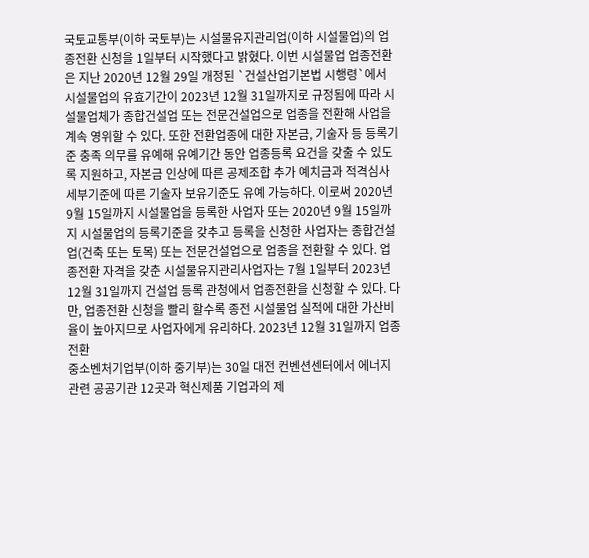국토교통부(이하 국토부)는 시설물유지관리업(이하 시설물업)의 업종전환 신청을 1일부터 시작했다고 밝혔다. 이번 시설물업 업종전환은 지난 2020년 12월 29일 개정된 `건설산업기본법 시행령`에서 시설물업의 유효기간이 2023년 12월 31일까지로 규정됨에 따라 시설물업체가 종합건설업 또는 전문건설업으로 업종을 전환해 사업을 계속 영위할 수 있다. 또한 전환업종에 대한 자본금, 기술자 등 등록기준 충족 의무를 유예해 유예기간 동안 업종등록 요건을 갖출 수 있도록 지원하고, 자본금 인상에 따른 공제조합 추가 예치금과 적격심사 세부기준에 따른 기술자 보유기준도 유예 가능하다. 이로써 2020년 9월 15일까지 시설물업을 등록한 사업자 또는 2020년 9월 15일까지 시설물업의 등록기준을 갖추고 등록을 신청한 사업자는 종합건설업(건축 또는 토목) 또는 전문건설업으로 업종을 전환할 수 있다. 업종전환 자격을 갖춘 시설물유지관리사업자는 7월 1일부터 2023년 12월 31일까지 건설업 등록 관청에서 업종전환을 신청할 수 있다. 다만, 업종전환 신청을 빨리 할수록 종전 시설물업 실적에 대한 가산비율이 높아지므로 사업자에게 유리하다. 2023년 12월 31일까지 업종전환
중소벤처기업부(이하 중기부)는 30일 대전 컨벤션센터에서 에너지 관련 공공기관 12곳과 혁신제품 기업과의 제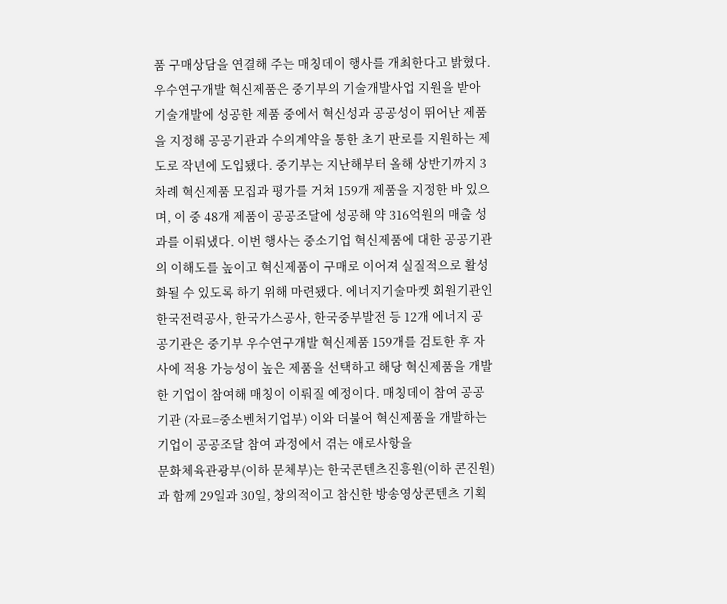품 구매상담을 연결해 주는 매칭데이 행사를 개최한다고 밝혔다. 우수연구개발 혁신제품은 중기부의 기술개발사업 지원을 받아 기술개발에 성공한 제품 중에서 혁신성과 공공성이 뛰어난 제품을 지정해 공공기관과 수의계약을 통한 초기 판로를 지원하는 제도로 작년에 도입됐다. 중기부는 지난해부터 올해 상반기까지 3차례 혁신제품 모집과 평가를 거쳐 159개 제품을 지정한 바 있으며, 이 중 48개 제품이 공공조달에 성공해 약 316억원의 매출 성과를 이뤄냈다. 이번 행사는 중소기업 혁신제품에 대한 공공기관의 이해도를 높이고 혁신제품이 구매로 이어져 실질적으로 활성화될 수 있도록 하기 위해 마련됐다. 에너지기술마켓 회원기관인 한국전력공사, 한국가스공사, 한국중부발전 등 12개 에너지 공공기관은 중기부 우수연구개발 혁신제품 159개를 검토한 후 자사에 적용 가능성이 높은 제품을 선택하고 해당 혁신제품을 개발한 기업이 참여해 매칭이 이뤄질 예정이다. 매칭데이 참여 공공기관 (자료=중소벤처기업부) 이와 더불어 혁신제품을 개발하는 기업이 공공조달 참여 과정에서 겪는 애로사항을
문화체육관광부(이하 문체부)는 한국콘텐츠진흥원(이하 콘진원)과 함께 29일과 30일, 창의적이고 참신한 방송영상콘텐츠 기획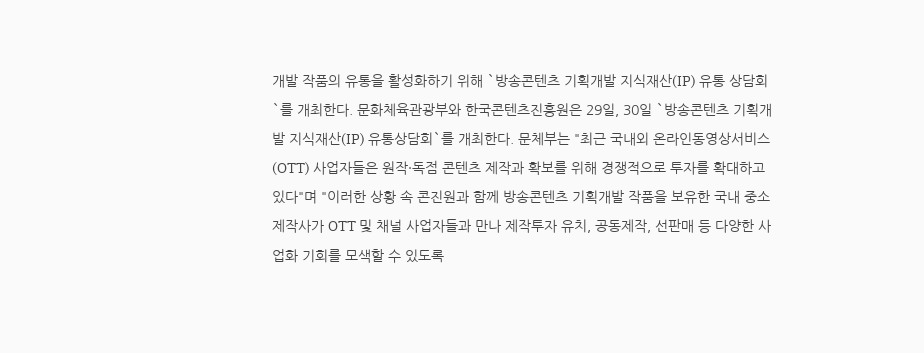개발 작품의 유통을 활성화하기 위해 `방송콘텐츠 기획개발 지식재산(IP) 유통 상담회`를 개최한다. 문화체육관광부와 한국콘텐츠진흥원은 29일, 30일 `방송콘텐츠 기획개발 지식재산(IP) 유통상담회`를 개최한다. 문체부는 "최근 국내외 온라인동영상서비스(OTT) 사업자들은 원작·독점 콘텐츠 제작과 확보를 위해 경쟁적으로 투자를 확대하고 있다"며 "이러한 상황 속 콘진원과 함께 방송콘텐츠 기획개발 작품을 보유한 국내 중소제작사가 OTT 및 채널 사업자들과 만나 제작투자 유치, 공동제작, 선판매 등 다양한 사업화 기회를 모색할 수 있도록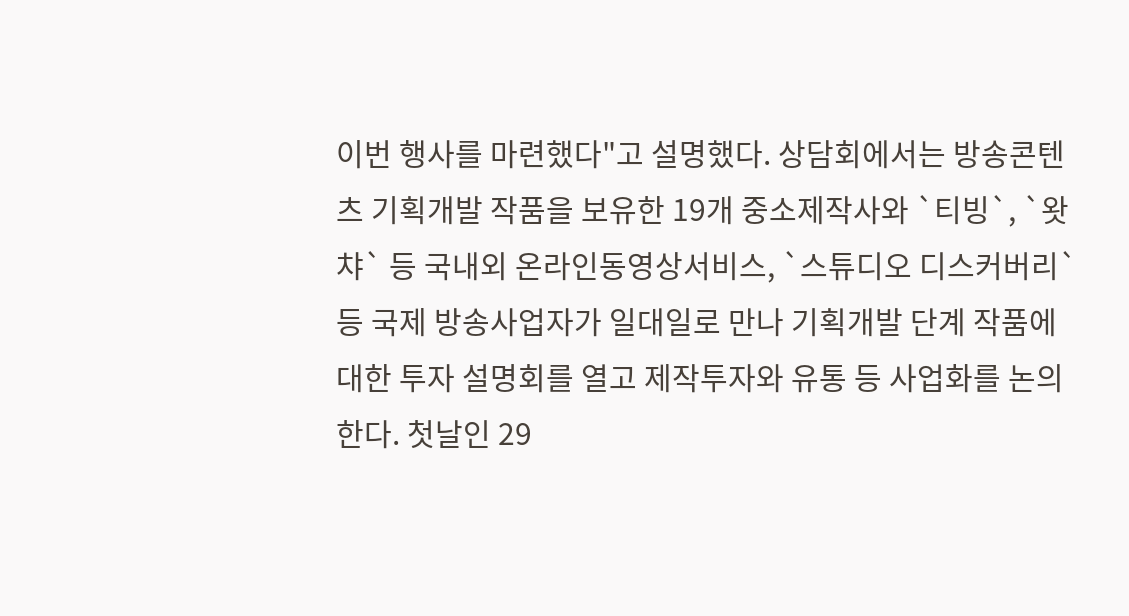이번 행사를 마련했다"고 설명했다. 상담회에서는 방송콘텐츠 기획개발 작품을 보유한 19개 중소제작사와 `티빙`, `왓챠` 등 국내외 온라인동영상서비스, `스튜디오 디스커버리` 등 국제 방송사업자가 일대일로 만나 기획개발 단계 작품에 대한 투자 설명회를 열고 제작투자와 유통 등 사업화를 논의한다. 첫날인 29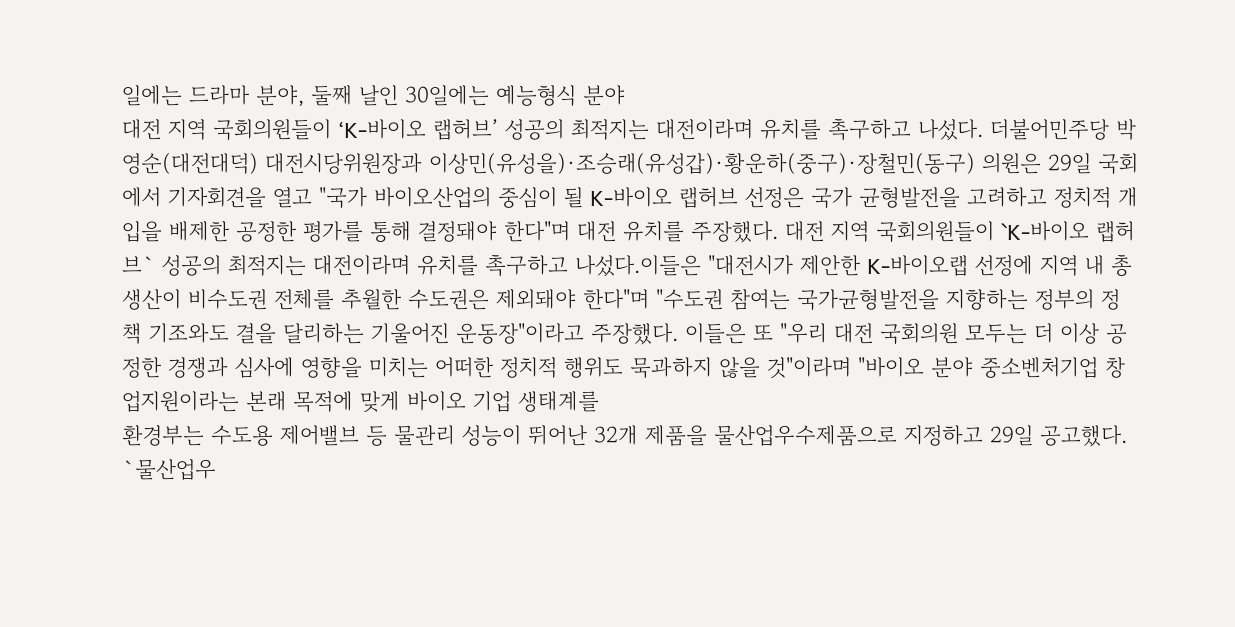일에는 드라마 분야, 둘째 날인 30일에는 예능형식 분야
대전 지역 국회의원들이 ‘K-바이오 랩허브’ 성공의 최적지는 대전이라며 유치를 촉구하고 나섰다. 더불어민주당 박영순(대전대덕) 대전시당위원장과 이상민(유성을)·조승래(유성갑)·황운하(중구)·장철민(동구) 의원은 29일 국회에서 기자회견을 열고 "국가 바이오산업의 중심이 될 K-바이오 랩허브 선정은 국가 균형발전을 고려하고 정치적 개입을 배제한 공정한 평가를 통해 결정돼야 한다"며 대전 유치를 주장했다. 대전 지역 국회의원들이 `K-바이오 랩허브` 성공의 최적지는 대전이라며 유치를 촉구하고 나섰다.이들은 "대전시가 제안한 K-바이오랩 선정에 지역 내 총생산이 비수도권 전체를 추월한 수도권은 제외돼야 한다"며 "수도권 참여는 국가균형발전을 지향하는 정부의 정책 기조와도 결을 달리하는 기울어진 운동장"이라고 주장했다. 이들은 또 "우리 대전 국회의원 모두는 더 이상 공정한 경쟁과 심사에 영향을 미치는 어떠한 정치적 행위도 묵과하지 않을 것"이라며 "바이오 분야 중소벤처기업 창업지원이라는 본래 목적에 맞게 바이오 기업 생태계를
환경부는 수도용 제어밸브 등 물관리 성능이 뛰어난 32개 제품을 물산업우수제품으로 지정하고 29일 공고했다. `물산업우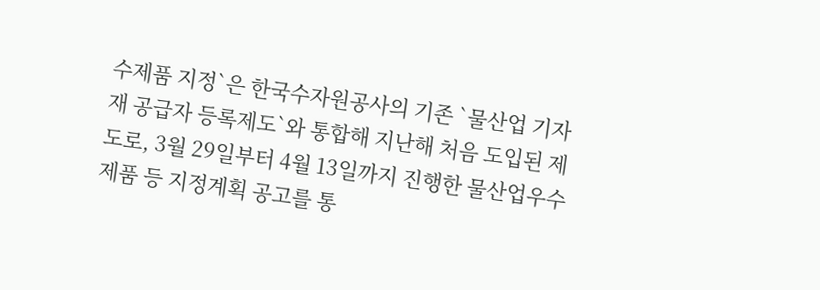수제품 지정`은 한국수자원공사의 기존 `물산업 기자재 공급자 등록제도`와 통합해 지난해 처음 도입된 제도로, 3월 29일부터 4월 13일까지 진행한 물산업우수제품 등 지정계획 공고를 통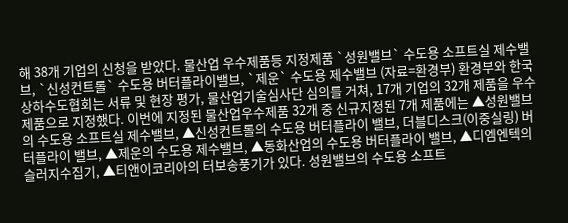해 38개 기업의 신청을 받았다. 물산업 우수제품등 지정제품 `성원밸브` 수도용 소프트실 제수밸브, `신성컨트롤` 수도용 버터플라이밸브, `제운` 수도용 제수밸브 (자료=환경부) 환경부와 한국상하수도협회는 서류 및 현장 평가, 물산업기술심사단 심의를 거쳐, 17개 기업의 32개 제품을 우수제품으로 지정했다. 이번에 지정된 물산업우수제품 32개 중 신규지정된 7개 제품에는 ▲성원밸브의 수도용 소프트실 제수밸브, ▲신성컨트롤의 수도용 버터플라이 밸브, 더블디스크(이중실링) 버터플라이 밸브, ▲제운의 수도용 제수밸브, ▲동화산업의 수도용 버터플라이 밸브, ▲디엠엔텍의 슬러지수집기, ▲티앤이코리아의 터보송풍기가 있다. 성원밸브의 수도용 소프트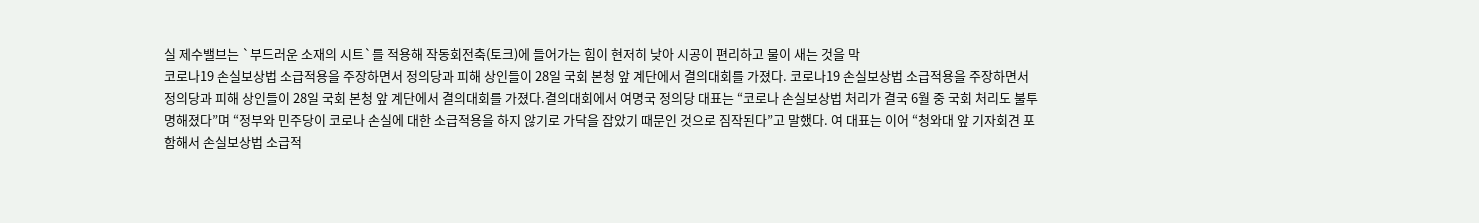실 제수밸브는 `부드러운 소재의 시트`를 적용해 작동회전축(토크)에 들어가는 힘이 현저히 낮아 시공이 편리하고 물이 새는 것을 막
코로나19 손실보상법 소급적용을 주장하면서 정의당과 피해 상인들이 28일 국회 본청 앞 계단에서 결의대회를 가졌다. 코로나19 손실보상법 소급적용을 주장하면서 정의당과 피해 상인들이 28일 국회 본청 앞 계단에서 결의대회를 가졌다.결의대회에서 여명국 정의당 대표는 “코로나 손실보상법 처리가 결국 6월 중 국회 처리도 불투명해졌다”며 “정부와 민주당이 코로나 손실에 대한 소급적용을 하지 않기로 가닥을 잡았기 때문인 것으로 짐작된다”고 말했다. 여 대표는 이어 “청와대 앞 기자회견 포함해서 손실보상법 소급적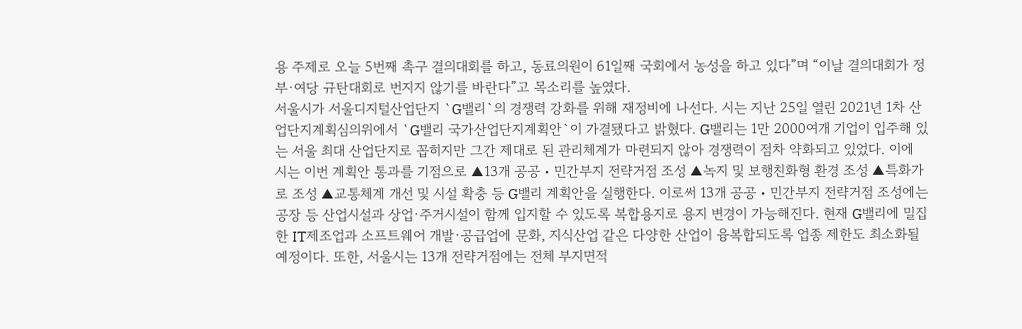용 주제로 오늘 5번째 촉구 결의대회를 하고, 동료의원이 61일째 국회에서 농성을 하고 있다”며 “이날 결의대회가 정부·여당 규탄대회로 번지지 않기를 바란다”고 목소리를 높였다.
서울시가 서울디지털산업단지 `G밸리`의 경쟁력 강화를 위해 재정비에 나선다. 시는 지난 25일 열린 2021년 1차 산업단지계획심의위에서 `G밸리 국가산업단지계획안`이 가결됐다고 밝혔다. G밸리는 1만 2000여개 기업이 입주해 있는 서울 최대 산업단지로 꼽히지만 그간 제대로 된 관리체계가 마련되지 않아 경쟁력이 점차 약화되고 있었다. 이에 시는 이번 계획안 통과를 기점으로 ▲13개 공공・민간부지 전략거점 조성 ▲녹지 및 보행친화형 환경 조성 ▲특화가로 조성 ▲교통체계 개선 및 시설 확충 등 G밸리 계획안을 실행한다. 이로써 13개 공공・민간부지 전략거점 조성에는 공장 등 산업시설과 상업·주거시설이 함께 입지할 수 있도록 복합용지로 용지 변경이 가능해진다. 현재 G밸리에 밀집한 IT제조업과 소프트웨어 개발·공급업에 문화, 지식산업 같은 다양한 산업이 융복합되도록 업종 제한도 최소화될 예정이다. 또한, 서울시는 13개 전략거점에는 전체 부지면적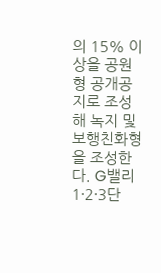의 15% 이상을 공원형 공개공지로 조성해 녹지 및 보행친화형을 조성한다. G밸리 1·2·3단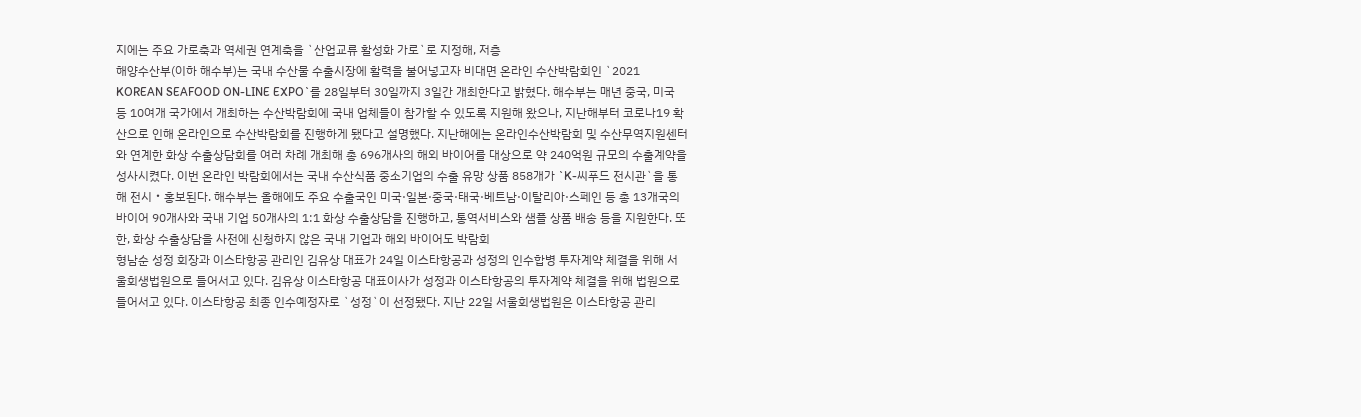지에는 주요 가로축과 역세권 연계축을 `산업교류 활성화 가로`로 지정해, 저층
해양수산부(이하 해수부)는 국내 수산물 수출시장에 활력을 불어넣고자 비대면 온라인 수산박람회인 `2021 KOREAN SEAFOOD ON-LINE EXPO`를 28일부터 30일까지 3일간 개최한다고 밝혔다. 해수부는 매년 중국, 미국 등 10여개 국가에서 개최하는 수산박람회에 국내 업체들이 참가할 수 있도록 지원해 왔으나, 지난해부터 코로나19 확산으로 인해 온라인으로 수산박람회를 진행하게 됐다고 설명했다. 지난해에는 온라인수산박람회 및 수산무역지원센터와 연계한 화상 수출상담회를 여러 차례 개최해 총 696개사의 해외 바이어를 대상으로 약 240억원 규모의 수출계약을 성사시켰다. 이번 온라인 박람회에서는 국내 수산식품 중소기업의 수출 유망 상품 858개가 `K-씨푸드 전시관`을 통해 전시・홍보된다. 해수부는 올해에도 주요 수출국인 미국·일본·중국·태국·베트남·이탈리아·스페인 등 총 13개국의 바이어 90개사와 국내 기업 50개사의 1:1 화상 수출상담을 진행하고, 통역서비스와 샘플 상품 배송 등을 지원한다. 또한, 화상 수출상담을 사전에 신청하지 않은 국내 기업과 해외 바이어도 박람회
형남순 성정 회장과 이스타항공 관리인 김유상 대표가 24일 이스타항공과 성정의 인수합병 투자계약 체결을 위해 서울회생법원으로 들어서고 있다. 김유상 이스타항공 대표이사가 성정과 이스타항공의 투자계약 체결을 위해 법원으로 들어서고 있다. 이스타항공 최종 인수예정자로 `성정`이 선정됐다. 지난 22일 서울회생법원은 이스타항공 관리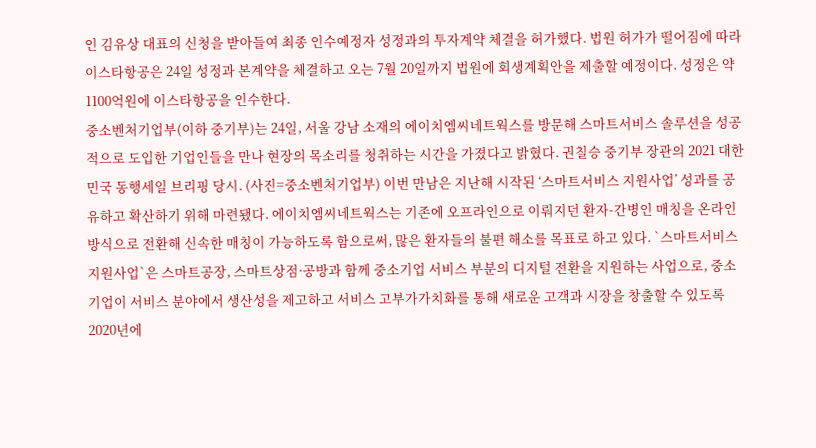인 김유상 대표의 신청을 받아들여 최종 인수예정자 성정과의 투자계약 체결을 허가했다. 법원 허가가 떨어짐에 따라 이스타항공은 24일 성정과 본계약을 체결하고 오는 7월 20일까지 법원에 회생계획안을 제출할 예정이다. 성정은 약 1100억원에 이스타항공을 인수한다.
중소벤처기업부(이하 중기부)는 24일, 서울 강남 소재의 에이치엠씨네트웍스를 방문해 스마트서비스 솔루션을 성공적으로 도입한 기업인들을 만나 현장의 목소리를 청취하는 시간을 가졌다고 밝혔다. 권칠승 중기부 장관의 2021 대한민국 동행세일 브리핑 당시. (사진=중소벤처기업부) 이번 만남은 지난해 시작된 ‘스마트서비스 지원사업’ 성과를 공유하고 확산하기 위해 마련됐다. 에이치엠씨네트웍스는 기존에 오프라인으로 이뤄지던 환자-간병인 매칭을 온라인 방식으로 전환해 신속한 매칭이 가능하도록 함으로써, 많은 환자들의 불편 해소를 목표로 하고 있다. `스마트서비스 지원사업`은 스마트공장, 스마트상점·공방과 함께 중소기업 서비스 부분의 디지털 전환을 지원하는 사업으로, 중소기업이 서비스 분야에서 생산성을 제고하고 서비스 고부가가치화를 통해 새로운 고객과 시장을 창출할 수 있도록 2020년에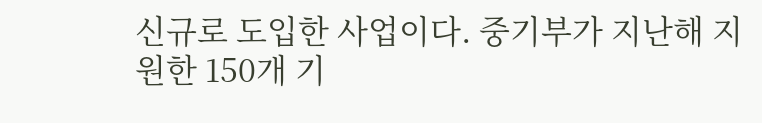신규로 도입한 사업이다. 중기부가 지난해 지원한 150개 기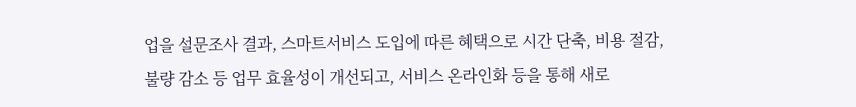업을 설문조사 결과, 스마트서비스 도입에 따른 혜택으로 시간 단축, 비용 절감, 불량 감소 등 업무 효율성이 개선되고, 서비스 온라인화 등을 통해 새로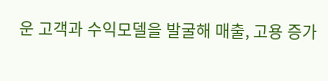운 고객과 수익모델을 발굴해 매출, 고용 증가